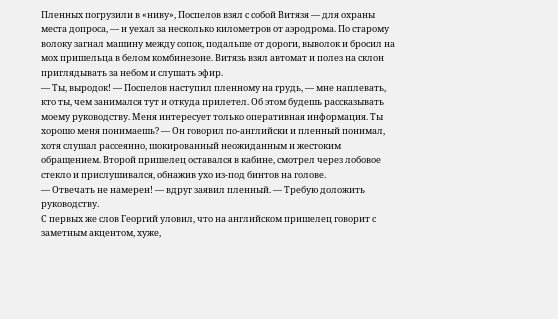Пленных погрузили в «ниву», Поспелов взял с собой Витязя — для охраны места допроса, — и уехал за несколько километров от аэродрома. По старому волоку загнал машину между сопок, подальше от дороги, выволок и бросил на мох пришельца в белом комбинезоне. Витязь взял автомат и полез на склон приглядывать за небом и слушать эфир.
— Ты, выродок! — Поспелов наступил пленному на грудь, — мне наплевать, кто ты, чем занимался тут и откуда прилетел. Об этом будешь рассказывать моему руководству. Меня интересует только оперативная информация. Ты хорошо меня понимаешь? — Он говорил по-английски и пленный понимал, хотя слушал рассеянно, шокированный неожиданным и жестоким обращением. Второй пришелец оставался в кабине, смотрел через лобовое стекло и прислушивался, обнажив ухо из-под бинтов на голове.
— Отвечать не намерен! — вдруг заявил пленный. — Требую доложить руководству.
С первых же слов Георгий уловил, что на английском пришелец говорит с заметным акцентом, хуже,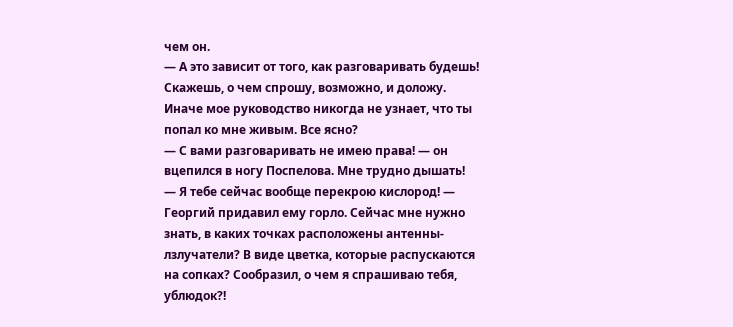чем он.
— А это зависит от того, как разговаривать будешь! Скажешь, о чем спрошу, возможно, и доложу. Иначе мое руководство никогда не узнает, что ты попал ко мне живым. Все ясно?
— С вами разговаривать не имею права! — он вцепился в ногу Поспелова. Мне трудно дышать!
— Я тебе сейчас вообще перекрою кислород! — Георгий придавил ему горло. Сейчас мне нужно знать, в каких точках расположены антенны-лзлучатели? В виде цветка, которые распускаются на сопках? Сообразил, о чем я спрашиваю тебя, ублюдок?!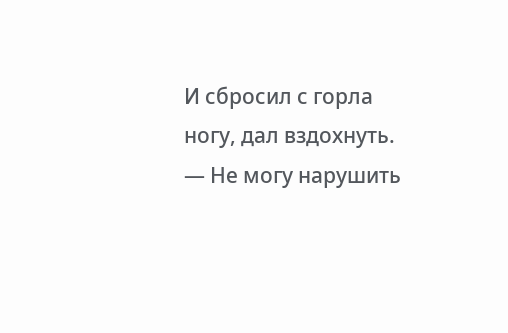И сбросил с горла ногу, дал вздохнуть.
— Не могу нарушить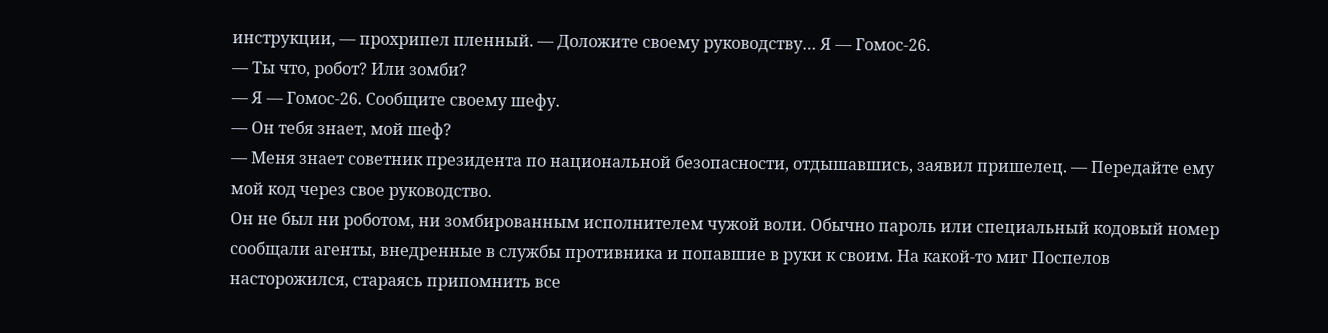инструкции, — прохрипел пленный. — Доложите своему руководству… Я — Гомос-26.
— Ты что, робот? Или зомби?
— Я — Гомос-26. Сообщите своему шефу.
— Он тебя знает, мой шеф?
— Меня знает советник президента по национальной безопасности, отдышавшись, заявил пришелец. — Передайте ему мой код через свое руководство.
Он не был ни роботом, ни зомбированным исполнителем чужой воли. Обычно пароль или специальный кодовый номер сообщали агенты, внедренные в службы противника и попавшие в руки к своим. На какой-то миг Поспелов насторожился, стараясь припомнить все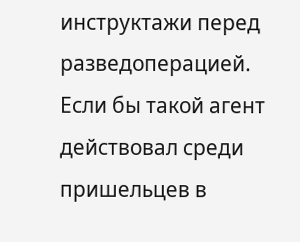инструктажи перед разведоперацией. Если бы такой агент действовал среди пришельцев в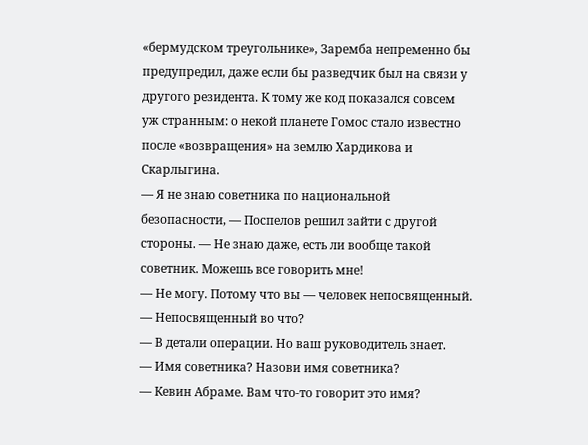«бермудском треугольнике», Заремба непременно бы предупредил, даже если бы разведчик был на связи у другого резидента. К тому же код показался совсем уж странным: о некой планете Гомос стало известно после «возвращения» на землю Хардикова и Скарлыгина.
— Я не знаю советника по национальной безопасности, — Поспелов решил зайти с другой стороны. — Не знаю даже, есть ли вообще такой советник. Можешь все говорить мне!
— Не могу. Потому что вы — человек непосвященный.
— Непосвященный во что?
— В детали операции. Но ваш руководитель знает.
— Имя советника? Назови имя советника?
— Кевин Абраме. Вам что-то говорит это имя?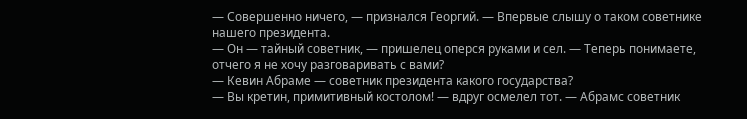— Совершенно ничего, — признался Георгий. — Впервые слышу о таком советнике нашего президента.
— Он — тайный советник, — пришелец оперся руками и сел. — Теперь понимаете, отчего я не хочу разговаривать с вами?
— Кевин Абраме — советник президента какого государства?
— Вы кретин, примитивный костолом! — вдруг осмелел тот. — Абрамс советник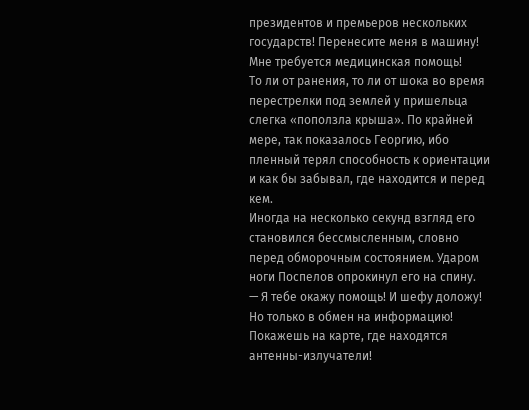президентов и премьеров нескольких государств! Перенесите меня в машину! Мне требуется медицинская помощь!
То ли от ранения, то ли от шока во время перестрелки под землей у пришельца слегка «поползла крыша». По крайней мере, так показалось Георгию, ибо пленный терял способность к ориентации и как бы забывал, где находится и перед кем.
Иногда на несколько секунд взгляд его становился бессмысленным, словно перед обморочным состоянием. Ударом ноги Поспелов опрокинул его на спину.
— Я тебе окажу помощь! И шефу доложу! Но только в обмен на информацию! Покажешь на карте, где находятся антенны-излучатели!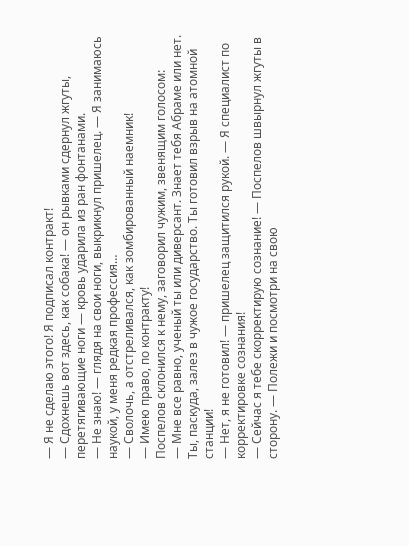— Я не сделаю этого! Я подписал контракт!
— Сдохнешь вот здесь, как собака! — он рывками сдернул жгуты, перетягивающие ноги — кровь ударила из ран фонтанами.
— Не знаю! — глядя на свои ноги, выкрикнул пришелец. — Я занимаюсь наукой, у меня редкая профессия…
— Сволочь, а отстреливался, как зомбированный наемник!
— Имею право, по контракту!
Поспелов склонился к нему, заговорил чужим, звенящим голосом:
— Мне все равно, ученый ты или диверсант. Знает тебя Абраме или нет. Ты, паскуда, залез в чужое государство. Ты готовил взрыв на атомной станции!
— Нет, я не готовил! — пришелец защитился рукой. — Я специалист по корректировке сознания!
— Сейчас я тебе скорректирую сознание! — Поспелов швырнул жгуты в сторону. — Полежи и посмотри на свою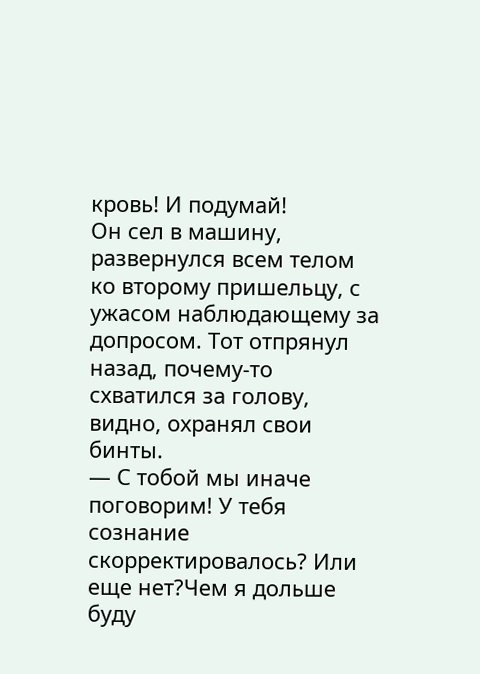кровь! И подумай!
Он сел в машину, развернулся всем телом ко второму пришельцу, с ужасом наблюдающему за допросом. Тот отпрянул назад, почему-то схватился за голову, видно, охранял свои бинты.
— С тобой мы иначе поговорим! У тебя сознание скорректировалось? Или еще нет?Чем я дольше буду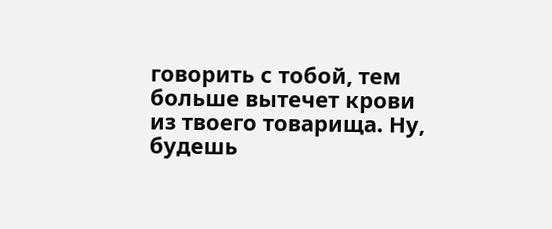говорить с тобой, тем больше вытечет крови из твоего товарища. Ну, будешь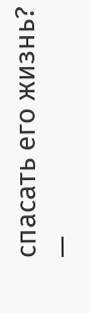спасать его жизнь?
—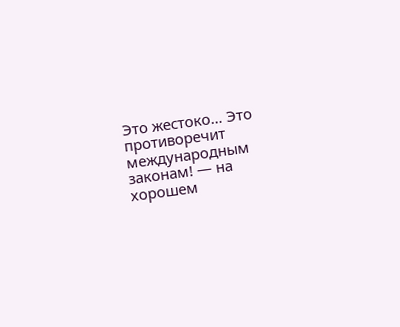Это жестоко… Это противоречит международным законам! — на хорошем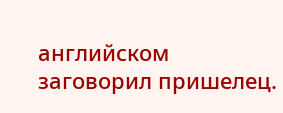английском заговорил пришелец.